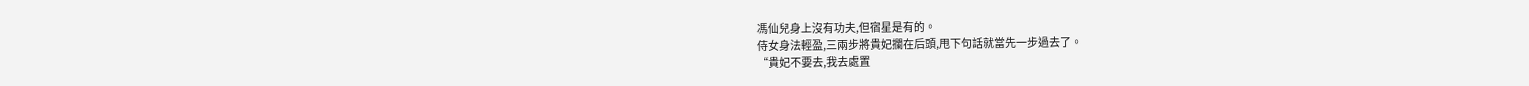馮仙兒身上沒有功夫,但宿星是有的。
侍女身法輕盈,三兩步將貴妃攔在后頭,甩下句話就當先一步過去了。
“貴妃不要去,我去處置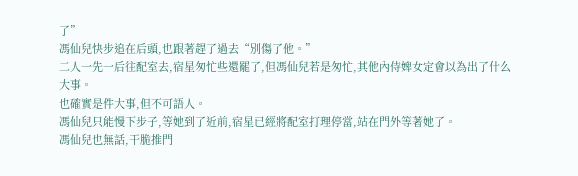了”
馮仙兒快步追在后頭,也跟著趕了過去“別傷了他。”
二人一先一后往配室去,宿星匆忙些還罷了,但馮仙兒若是匆忙,其他內侍婢女定會以為出了什么大事。
也確實是件大事,但不可語人。
馮仙兒只能慢下步子,等她到了近前,宿星已經將配室打理停當,站在門外等著她了。
馮仙兒也無話,干脆推門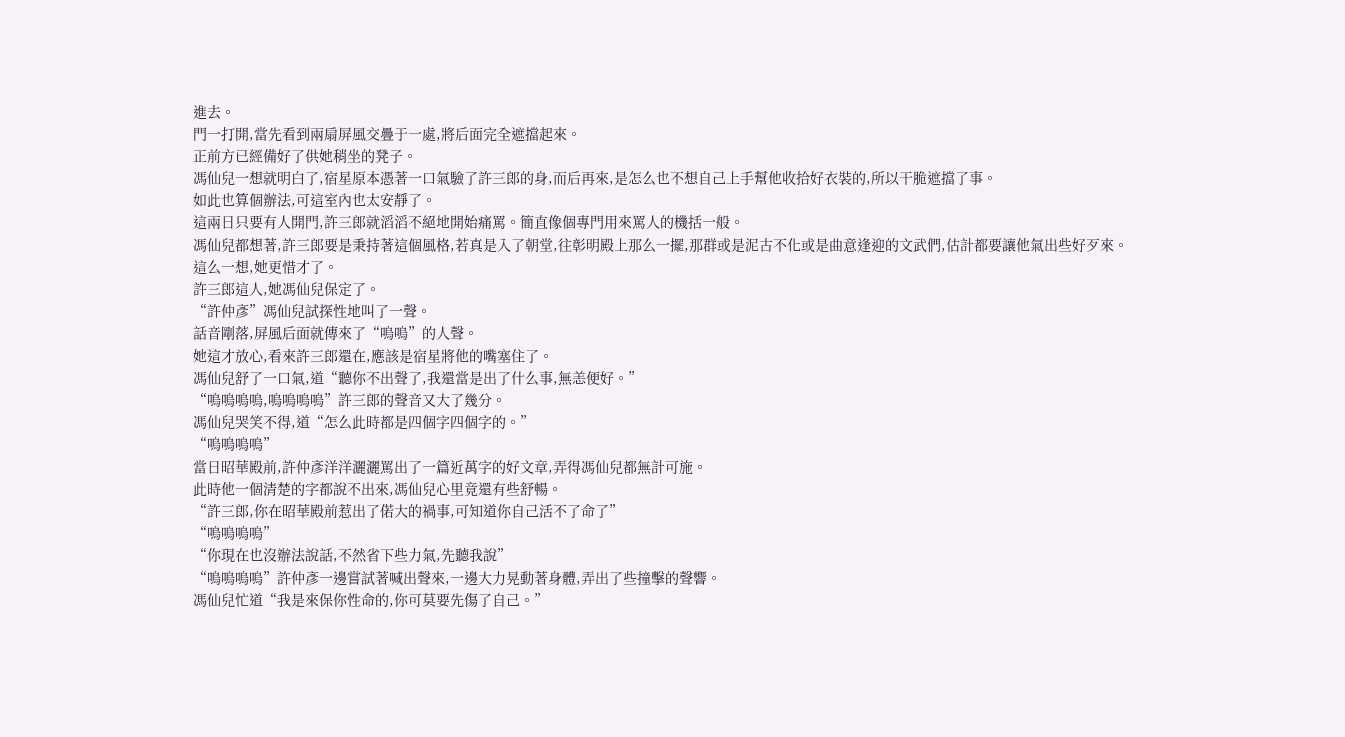進去。
門一打開,當先看到兩扇屏風交疊于一處,將后面完全遮擋起來。
正前方已經備好了供她稍坐的凳子。
馮仙兒一想就明白了,宿星原本憑著一口氣驗了許三郎的身,而后再來,是怎么也不想自己上手幫他收拾好衣裝的,所以干脆遮擋了事。
如此也算個辦法,可這室內也太安靜了。
這兩日只要有人開門,許三郎就滔滔不絕地開始痛罵。簡直像個專門用來罵人的機括一般。
馮仙兒都想著,許三郎要是秉持著這個風格,若真是入了朝堂,往彰明殿上那么一擺,那群或是泥古不化或是曲意逢迎的文武們,估計都要讓他氣出些好歹來。
這么一想,她更惜才了。
許三郎這人,她馮仙兒保定了。
“許仲彥”馮仙兒試探性地叫了一聲。
話音剛落,屏風后面就傳來了“嗚嗚”的人聲。
她這才放心,看來許三郎還在,應該是宿星將他的嘴塞住了。
馮仙兒舒了一口氣,道“聽你不出聲了,我還當是出了什么事,無恙便好。”
“嗚嗚嗚嗚,嗚嗚嗚嗚”許三郎的聲音又大了幾分。
馮仙兒哭笑不得,道“怎么此時都是四個字四個字的。”
“嗚嗚嗚嗚”
當日昭華殿前,許仲彥洋洋灑灑罵出了一篇近萬字的好文章,弄得馮仙兒都無計可施。
此時他一個清楚的字都說不出來,馮仙兒心里竟還有些舒暢。
“許三郎,你在昭華殿前惹出了偌大的禍事,可知道你自己活不了命了”
“嗚嗚嗚嗚”
“你現在也沒辦法說話,不然省下些力氣,先聽我說”
“嗚嗚嗚嗚”許仲彥一邊嘗試著喊出聲來,一邊大力晃動著身體,弄出了些撞擊的聲響。
馮仙兒忙道“我是來保你性命的,你可莫要先傷了自己。”